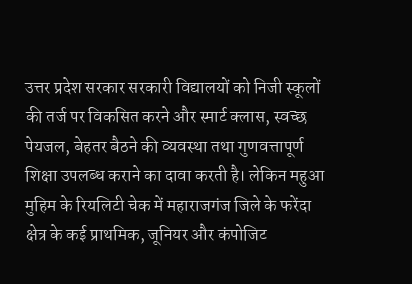उत्तर प्रदेश सरकार सरकारी विद्यालयों को निजी स्कूलों की तर्ज पर विकसित करने और स्मार्ट क्लास, स्वच्छ पेयजल, बेहतर बैठने की व्यवस्था तथा गुणवत्तापूर्ण शिक्षा उपलब्ध कराने का दावा करती है। लेकिन महुआ मुहिम के रियलिटी चेक में महाराजगंज जिले के फरेंदा क्षेत्र के कई प्राथमिक, जूनियर और कंपोजिट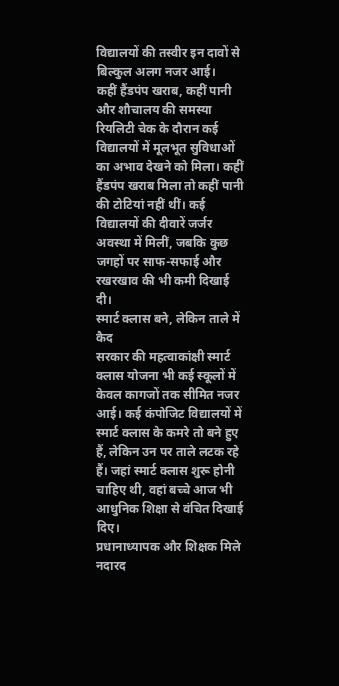विद्यालयों की तस्वीर इन दावों से बिल्कुल अलग नजर आई।
कहीं हैंडपंप खराब, कहीं पानी और शौचालय की समस्या
रियलिटी चेक के दौरान कई विद्यालयों में मूलभूत सुविधाओं का अभाव देखने को मिला। कहीं हैंडपंप खराब मिला तो कहीं पानी की टोटियां नहीं थीं। कई विद्यालयों की दीवारें जर्जर अवस्था में मिलीं, जबकि कुछ जगहों पर साफ-सफाई और रखरखाव की भी कमी दिखाई दी।
स्मार्ट क्लास बने, लेकिन ताले में कैद
सरकार की महत्वाकांक्षी स्मार्ट क्लास योजना भी कई स्कूलों में केवल कागजों तक सीमित नजर आई। कई कंपोजिट विद्यालयों में स्मार्ट क्लास के कमरे तो बने हुए हैं, लेकिन उन पर ताले लटक रहे हैं। जहां स्मार्ट क्लास शुरू होनी चाहिए थी, वहां बच्चे आज भी आधुनिक शिक्षा से वंचित दिखाई दिए।
प्रधानाध्यापक और शिक्षक मिले नदारद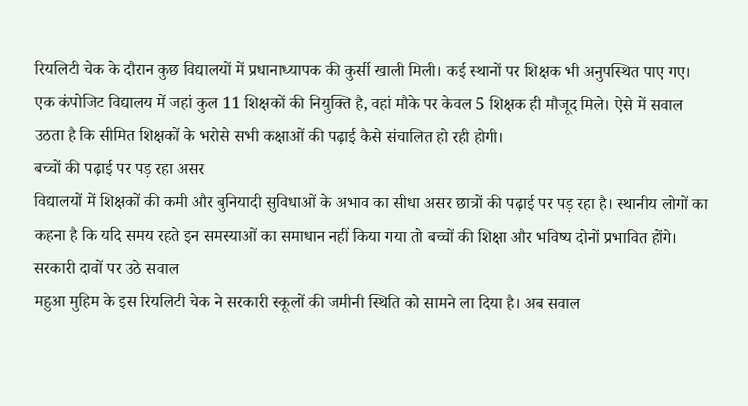रियलिटी चेक के दौरान कुछ विद्यालयों में प्रधानाध्यापक की कुर्सी खाली मिली। कई स्थानों पर शिक्षक भी अनुपस्थित पाए गए। एक कंपोजिट विद्यालय में जहां कुल 11 शिक्षकों की नियुक्ति है, वहां मौके पर केवल 5 शिक्षक ही मौजूद मिले। ऐसे में सवाल उठता है कि सीमित शिक्षकों के भरोसे सभी कक्षाओं की पढ़ाई कैसे संचालित हो रही होगी।
बच्चों की पढ़ाई पर पड़ रहा असर
विद्यालयों में शिक्षकों की कमी और बुनियादी सुविधाओं के अभाव का सीधा असर छात्रों की पढ़ाई पर पड़ रहा है। स्थानीय लोगों का कहना है कि यदि समय रहते इन समस्याओं का समाधान नहीं किया गया तो बच्चों की शिक्षा और भविष्य दोनों प्रभावित होंगे।
सरकारी दावों पर उठे सवाल
महुआ मुहिम के इस रियलिटी चेक ने सरकारी स्कूलों की जमीनी स्थिति को सामने ला दिया है। अब सवाल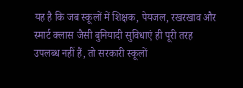यह है कि जब स्कूलों में शिक्षक, पेयजल, रखरखाव और स्मार्ट क्लास जैसी बुनियादी सुविधाएं ही पूरी तरह उपलब्ध नहीं हैं, तो सरकारी स्कूलों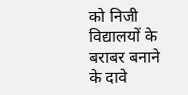को निजी विद्यालयों के बराबर बनाने के दावे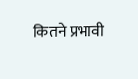कितने प्रभावी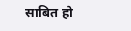साबित हो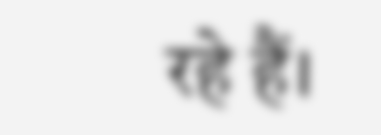रहे हैं।